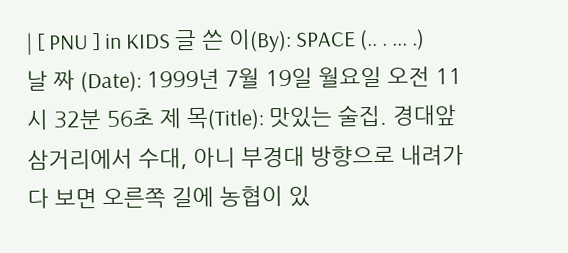| [ PNU ] in KIDS 글 쓴 이(By): SPACE (.. . ... .) 날 짜 (Date): 1999년 7월 19일 월요일 오전 11시 32분 56초 제 목(Title): 맛있는 술집. 경대앞 삼거리에서 수대, 아니 부경대 방향으로 내려가다 보면 오른쪽 길에 농협이 있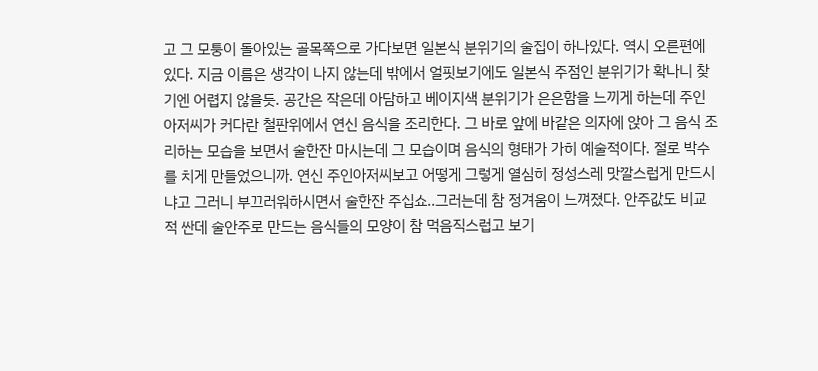고 그 모퉁이 돌아있는 골목쪽으로 가다보면 일본식 분위기의 술집이 하나있다. 역시 오른편에 있다. 지금 이름은 생각이 나지 않는데 밖에서 얼핏보기에도 일본식 주점인 분위기가 확나니 찾기엔 어렵지 않을듯. 공간은 작은데 아담하고 베이지색 분위기가 은은함을 느끼게 하는데 주인아저씨가 커다란 철판위에서 연신 음식을 조리한다. 그 바로 앞에 바같은 의자에 앉아 그 음식 조리하는 모습을 보면서 술한잔 마시는데 그 모습이며 음식의 형태가 가히 예술적이다. 절로 박수를 치게 만들었으니까. 연신 주인아저씨보고 어떻게 그렇게 열심히 정성스레 맛깔스럽게 만드시냐고 그러니 부끄러워하시면서 술한잔 주십쇼..그러는데 참 정겨움이 느껴졌다. 안주값도 비교적 싼데 술안주로 만드는 음식들의 모양이 참 먹음직스럽고 보기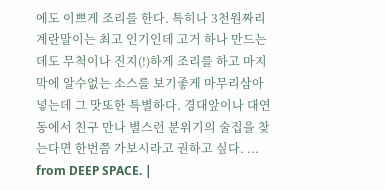에도 이쁘게 조리를 한다. 특히나 3천원짜리 계란말이는 최고 인기인데 고거 하나 만드는데도 무척이나 진지(!)하게 조리를 하고 마지막에 알수없는 소스를 보기좋게 마무리삼아 넣는데 그 맛또한 특별하다. 경대앞이나 대연동에서 친구 만나 별스런 분위기의 술집을 찾는다면 한번쯤 가보시라고 권하고 싶다. ... from DEEP SPACE. |